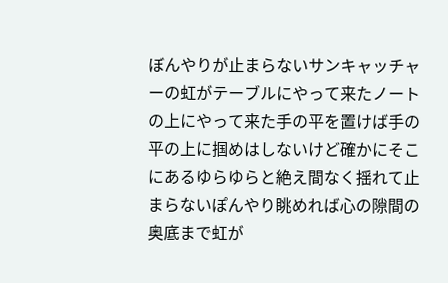ぼんやりが止まらないサンキャッチャーの虹がテーブルにやって来たノートの上にやって来た手の平を置けば手の平の上に掴めはしないけど確かにそこにあるゆらゆらと絶え間なく揺れて止まらないぽんやり眺めれば心の隙間の奥底まで虹が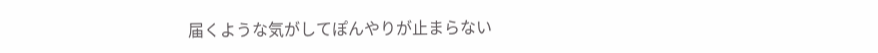届くような気がしてぽんやりが止まらない